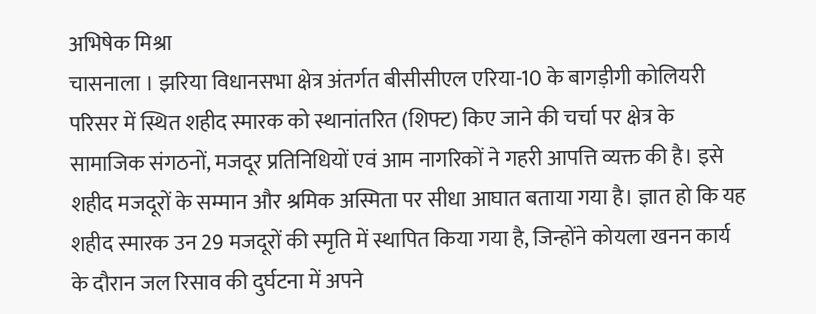अभिषेक मिश्रा
चासनाला । झरिया विधानसभा क्षेत्र अंतर्गत बीसीसीएल एरिया-10 के बागड़ीगी कोलियरी परिसर में स्थित शहीद स्मारक को स्थानांतरित (शिफ्ट) किए जाने की चर्चा पर क्षेत्र के सामाजिक संगठनों, मजदूर प्रतिनिधियों एवं आम नागरिकों ने गहरी आपत्ति व्यक्त की है। इसे शहीद मजदूरों के सम्मान और श्रमिक अस्मिता पर सीधा आघात बताया गया है। ज्ञात हो कि यह शहीद स्मारक उन 29 मजदूरों की स्मृति में स्थापित किया गया है, जिन्होंने कोयला खनन कार्य के दौरान जल रिसाव की दुर्घटना में अपने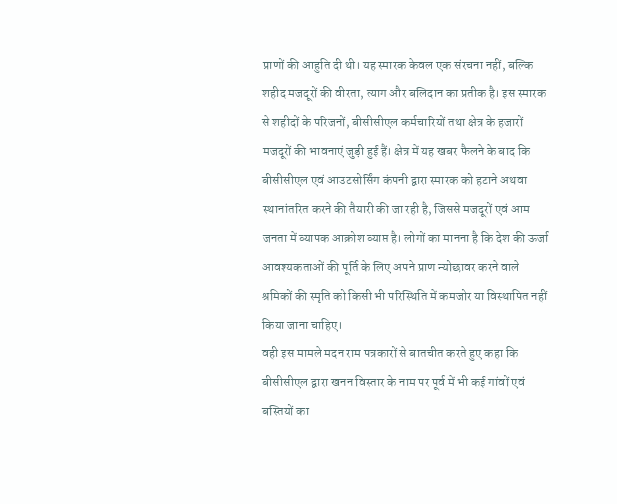प्राणों की आहुति दी थी। यह स्मारक केवल एक संरचना नहीं, बल्कि शहीद मजदूरों की वीरता, त्याग और बलिदान का प्रतीक है। इस स्मारक से शहीदों के परिजनों, बीसीसीएल कर्मचारियों तथा क्षेत्र के हजारों मजदूरों की भावनाएं जुड़ी हुई हैं। क्षेत्र में यह खबर फैलने के बाद कि बीसीसीएल एवं आउटसोर्सिंग कंपनी द्वारा स्मारक को हटाने अथवा स्थानांतरित करने की तैयारी की जा रही है, जिससे मजदूरों एवं आम जनता में व्यापक आक्रोश व्याप्त है। लोगों का मानना है कि देश की ऊर्जा आवश्यकताओं की पूर्ति के लिए अपने प्राण न्योछावर करने वाले श्रमिकों की स्मृति को किसी भी परिस्थिति में कमजोर या विस्थापित नहीं किया जाना चाहिए।
वही इस मामले मदन राम पत्रकारों से बातचीत करते हुए कहा कि बीसीसीएल द्वारा खनन विस्तार के नाम पर पूर्व में भी कई गांवों एवं बस्तियों का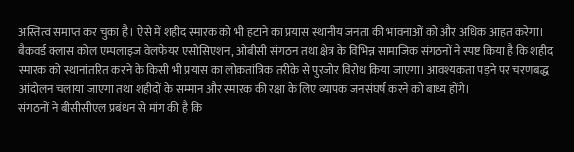अस्तित्व समाप्त कर चुका है। ऐसे में शहीद स्मारक को भी हटाने का प्रयास स्थानीय जनता की भावनाओं को और अधिक आहत करेगा। बैकवर्ड क्लास कोल एम्पलाइज वेलफेयर एसोसिएशन, ओबीसी संगठन तथा क्षेत्र के विभिन्न सामाजिक संगठनों ने स्पष्ट किया है कि शहीद स्मारक को स्थानांतरित करने के किसी भी प्रयास का लोकतांत्रिक तरीके से पुरजोर विरोध किया जाएगा। आवश्यकता पड़ने पर चरणबद्ध आंदोलन चलाया जाएगा तथा शहीदों के सम्मान और स्मारक की रक्षा के लिए व्यापक जनसंघर्ष करने को बाध्य होंगे।
संगठनों ने बीसीसीएल प्रबंधन से मांग की है कि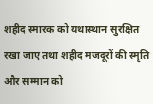शहीद स्मारक को यथास्थान सुरक्षित रखा जाए तथा शहीद मजदूरों की स्मृति और सम्मान को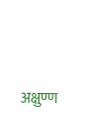अक्षुण्ण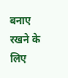बनाए रखने के लिए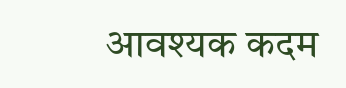आवश्यक कदम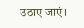उठाए जाएं।